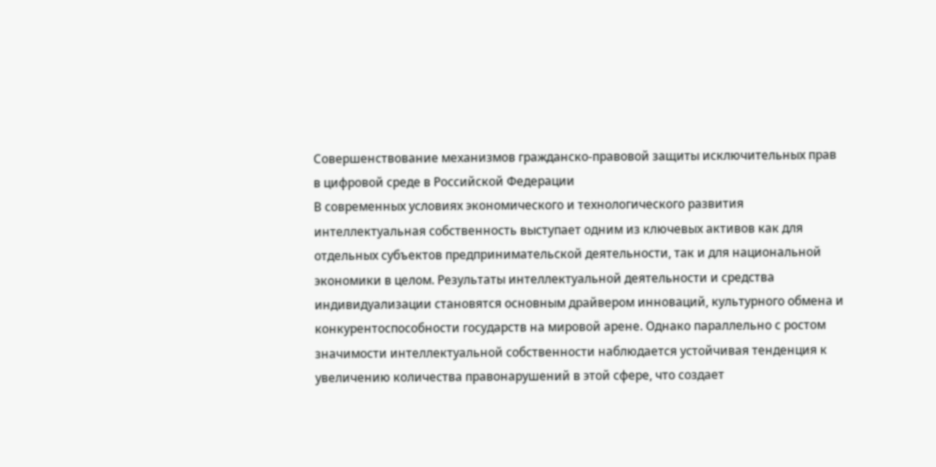Совершенствование механизмов гражданско-правовой защиты исключительных прав в цифровой среде в Российской Федерации
В современных условиях экономического и технологического развития интеллектуальная собственность выступает одним из ключевых активов как для отдельных субъектов предпринимательской деятельности, так и для национальной экономики в целом. Результаты интеллектуальной деятельности и средства индивидуализации становятся основным драйвером инноваций, культурного обмена и конкурентоспособности государств на мировой арене. Однако параллельно с ростом значимости интеллектуальной собственности наблюдается устойчивая тенденция к увеличению количества правонарушений в этой сфере, что создает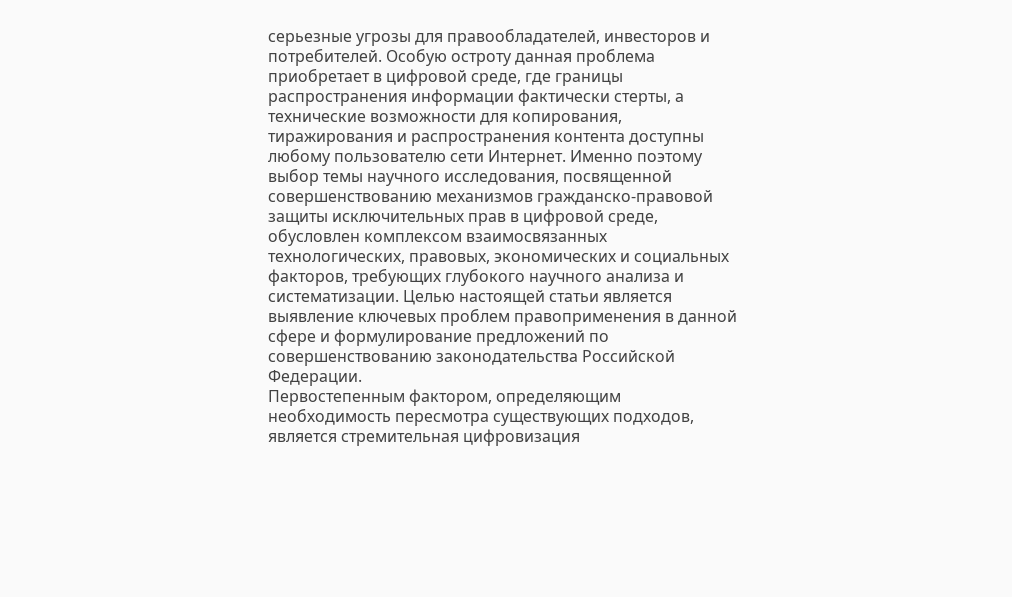серьезные угрозы для правообладателей, инвесторов и потребителей. Особую остроту данная проблема приобретает в цифровой среде, где границы распространения информации фактически стерты, а технические возможности для копирования, тиражирования и распространения контента доступны любому пользователю сети Интернет. Именно поэтому выбор темы научного исследования, посвященной совершенствованию механизмов гражданско-правовой защиты исключительных прав в цифровой среде, обусловлен комплексом взаимосвязанных технологических, правовых, экономических и социальных факторов, требующих глубокого научного анализа и систематизации. Целью настоящей статьи является выявление ключевых проблем правоприменения в данной сфере и формулирование предложений по совершенствованию законодательства Российской Федерации.
Первостепенным фактором, определяющим необходимость пересмотра существующих подходов, является стремительная цифровизация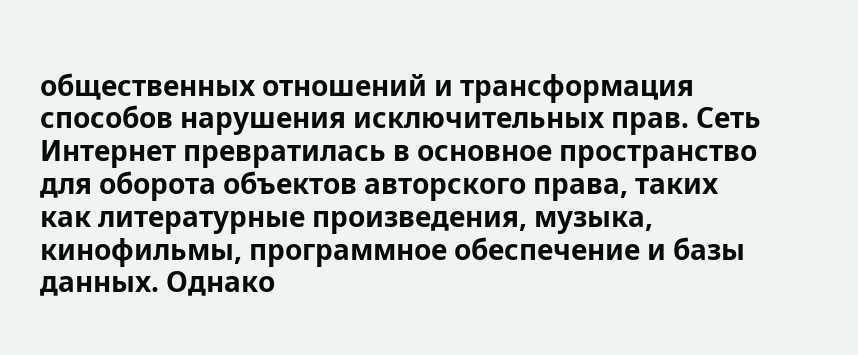общественных отношений и трансформация способов нарушения исключительных прав. Сеть Интернет превратилась в основное пространство для оборота объектов авторского права, таких как литературные произведения, музыка, кинофильмы, программное обеспечение и базы данных. Однако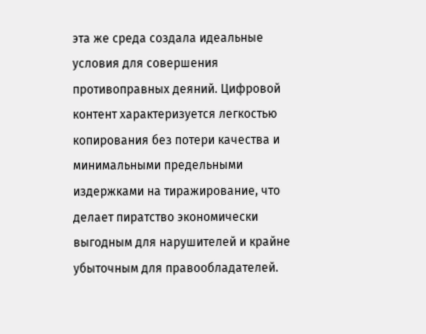эта же среда создала идеальные условия для совершения противоправных деяний. Цифровой контент характеризуется легкостью копирования без потери качества и минимальными предельными издержками на тиражирование, что делает пиратство экономически выгодным для нарушителей и крайне убыточным для правообладателей.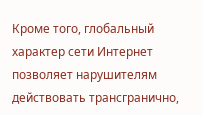Кроме того, глобальный характер сети Интернет позволяет нарушителям действовать трансгранично,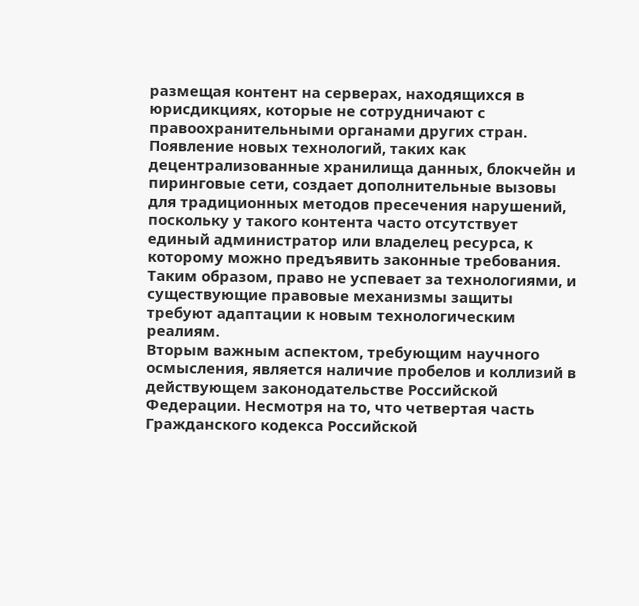размещая контент на серверах, находящихся в юрисдикциях, которые не сотрудничают с правоохранительными органами других стран. Появление новых технологий, таких как децентрализованные хранилища данных, блокчейн и пиринговые сети, создает дополнительные вызовы для традиционных методов пресечения нарушений, поскольку у такого контента часто отсутствует единый администратор или владелец ресурса, к которому можно предъявить законные требования. Таким образом, право не успевает за технологиями, и существующие правовые механизмы защиты требуют адаптации к новым технологическим реалиям.
Вторым важным аспектом, требующим научного осмысления, является наличие пробелов и коллизий в действующем законодательстве Российской Федерации. Несмотря на то, что четвертая часть Гражданского кодекса Российской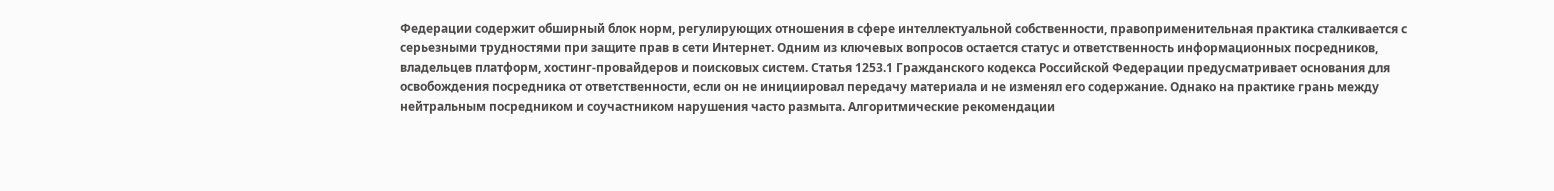Федерации содержит обширный блок норм, регулирующих отношения в сфере интеллектуальной собственности, правоприменительная практика сталкивается с серьезными трудностями при защите прав в сети Интернет. Одним из ключевых вопросов остается статус и ответственность информационных посредников, владельцев платформ, хостинг-провайдеров и поисковых систем. Статья 1253.1 Гражданского кодекса Российской Федерации предусматривает основания для освобождения посредника от ответственности, если он не инициировал передачу материала и не изменял его содержание. Однако на практике грань между нейтральным посредником и соучастником нарушения часто размыта. Алгоритмические рекомендации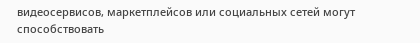видеосервисов, маркетплейсов или социальных сетей могут способствовать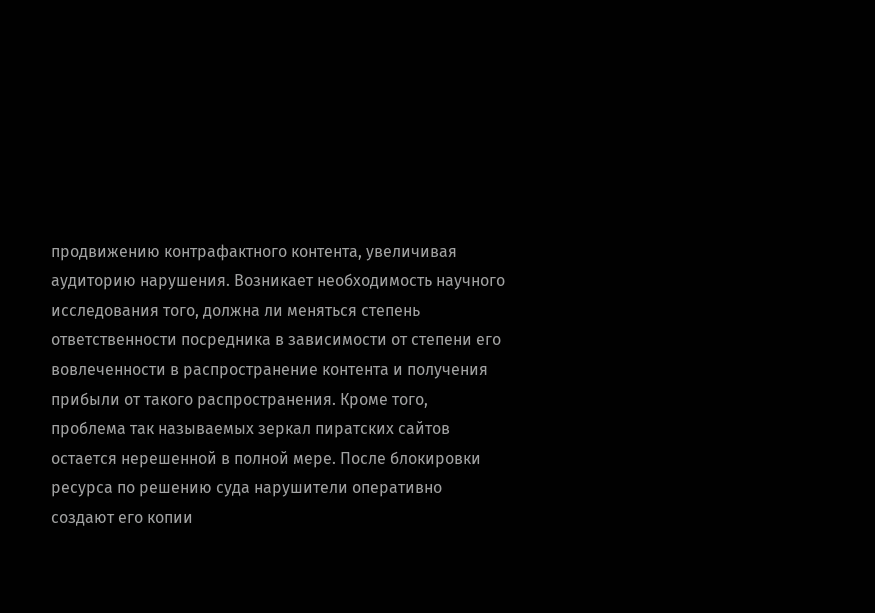продвижению контрафактного контента, увеличивая аудиторию нарушения. Возникает необходимость научного исследования того, должна ли меняться степень ответственности посредника в зависимости от степени его вовлеченности в распространение контента и получения прибыли от такого распространения. Кроме того, проблема так называемых зеркал пиратских сайтов остается нерешенной в полной мере. После блокировки ресурса по решению суда нарушители оперативно создают его копии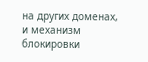на других доменах, и механизм блокировки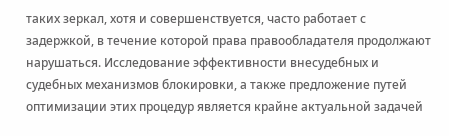таких зеркал, хотя и совершенствуется, часто работает с задержкой, в течение которой права правообладателя продолжают нарушаться. Исследование эффективности внесудебных и судебных механизмов блокировки, а также предложение путей оптимизации этих процедур является крайне актуальной задачей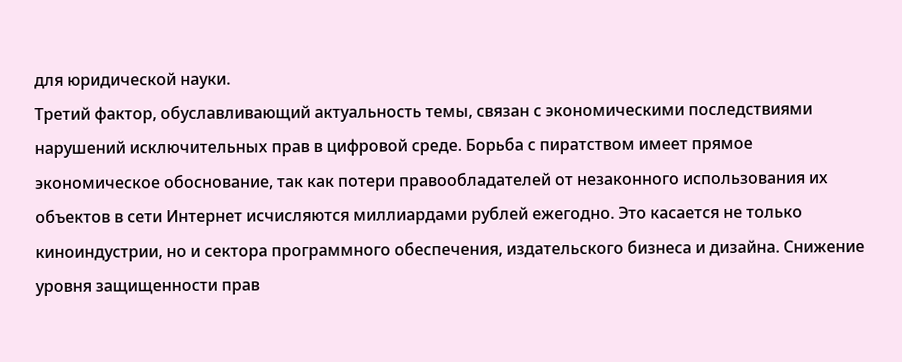для юридической науки.
Третий фактор, обуславливающий актуальность темы, связан с экономическими последствиями нарушений исключительных прав в цифровой среде. Борьба с пиратством имеет прямое экономическое обоснование, так как потери правообладателей от незаконного использования их объектов в сети Интернет исчисляются миллиардами рублей ежегодно. Это касается не только киноиндустрии, но и сектора программного обеспечения, издательского бизнеса и дизайна. Снижение уровня защищенности прав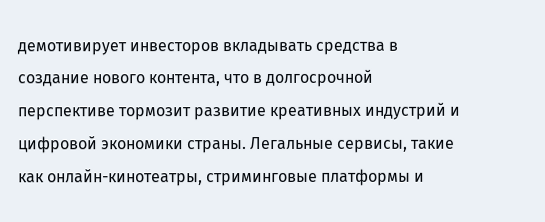демотивирует инвесторов вкладывать средства в создание нового контента, что в долгосрочной перспективе тормозит развитие креативных индустрий и цифровой экономики страны. Легальные сервисы, такие как онлайн-кинотеатры, стриминговые платформы и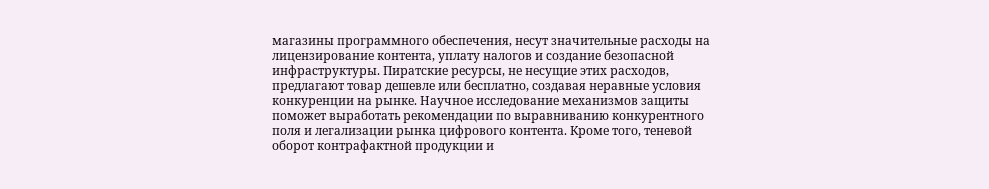магазины программного обеспечения, несут значительные расходы на лицензирование контента, уплату налогов и создание безопасной инфраструктуры. Пиратские ресурсы, не несущие этих расходов, предлагают товар дешевле или бесплатно, создавая неравные условия конкуренции на рынке. Научное исследование механизмов защиты поможет выработать рекомендации по выравниванию конкурентного поля и легализации рынка цифрового контента. Кроме того, теневой оборот контрафактной продукции и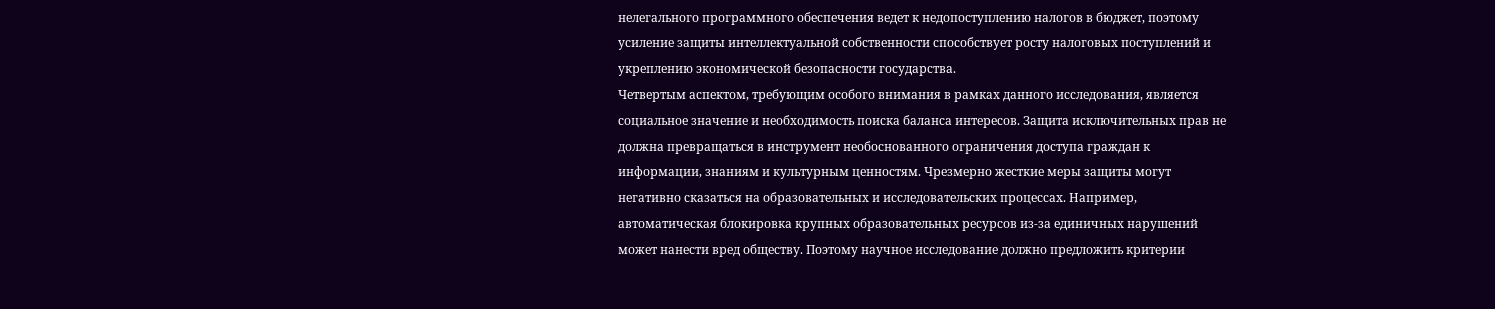нелегального программного обеспечения ведет к недопоступлению налогов в бюджет, поэтому усиление защиты интеллектуальной собственности способствует росту налоговых поступлений и укреплению экономической безопасности государства.
Четвертым аспектом, требующим особого внимания в рамках данного исследования, является социальное значение и необходимость поиска баланса интересов. Защита исключительных прав не должна превращаться в инструмент необоснованного ограничения доступа граждан к информации, знаниям и культурным ценностям. Чрезмерно жесткие меры защиты могут негативно сказаться на образовательных и исследовательских процессах. Например, автоматическая блокировка крупных образовательных ресурсов из-за единичных нарушений может нанести вред обществу. Поэтому научное исследование должно предложить критерии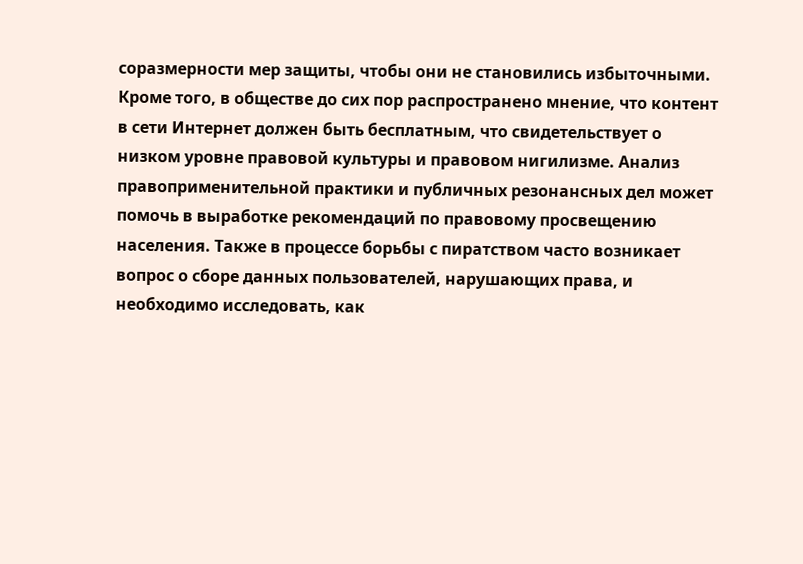соразмерности мер защиты, чтобы они не становились избыточными. Кроме того, в обществе до сих пор распространено мнение, что контент в сети Интернет должен быть бесплатным, что свидетельствует о низком уровне правовой культуры и правовом нигилизме. Анализ правоприменительной практики и публичных резонансных дел может помочь в выработке рекомендаций по правовому просвещению населения. Также в процессе борьбы с пиратством часто возникает вопрос о сборе данных пользователей, нарушающих права, и необходимо исследовать, как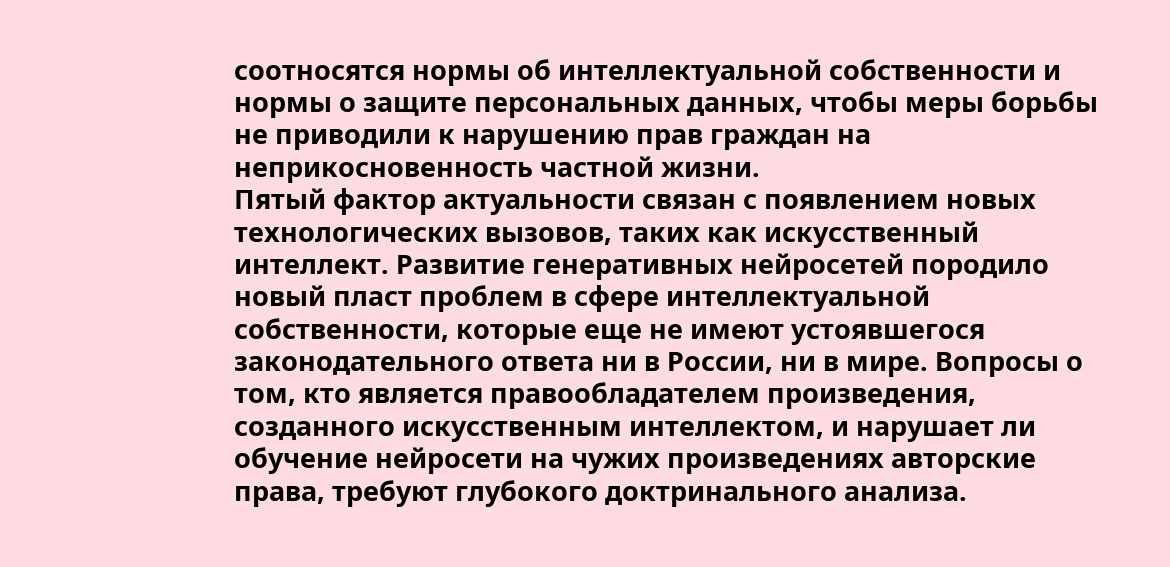соотносятся нормы об интеллектуальной собственности и нормы о защите персональных данных, чтобы меры борьбы не приводили к нарушению прав граждан на неприкосновенность частной жизни.
Пятый фактор актуальности связан с появлением новых технологических вызовов, таких как искусственный интеллект. Развитие генеративных нейросетей породило новый пласт проблем в сфере интеллектуальной собственности, которые еще не имеют устоявшегося законодательного ответа ни в России, ни в мире. Вопросы о том, кто является правообладателем произведения, созданного искусственным интеллектом, и нарушает ли обучение нейросети на чужих произведениях авторские права, требуют глубокого доктринального анализа.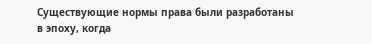Существующие нормы права были разработаны в эпоху, когда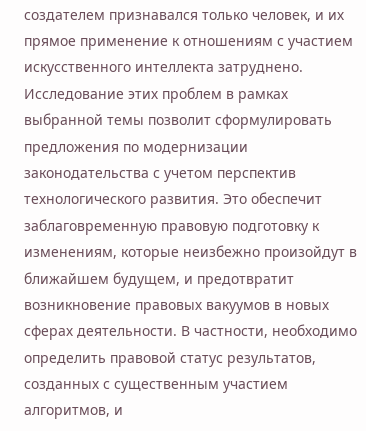создателем признавался только человек, и их прямое применение к отношениям с участием искусственного интеллекта затруднено. Исследование этих проблем в рамках выбранной темы позволит сформулировать предложения по модернизации законодательства с учетом перспектив технологического развития. Это обеспечит заблаговременную правовую подготовку к изменениям, которые неизбежно произойдут в ближайшем будущем, и предотвратит возникновение правовых вакуумов в новых сферах деятельности. В частности, необходимо определить правовой статус результатов, созданных с существенным участием алгоритмов, и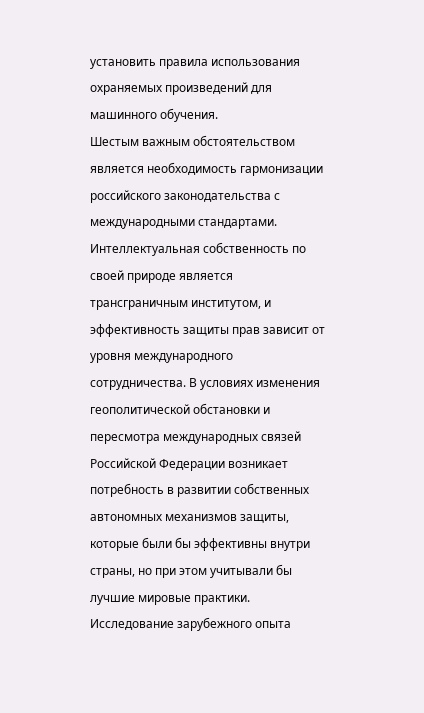установить правила использования охраняемых произведений для машинного обучения.
Шестым важным обстоятельством является необходимость гармонизации российского законодательства с международными стандартами. Интеллектуальная собственность по своей природе является трансграничным институтом, и эффективность защиты прав зависит от уровня международного сотрудничества. В условиях изменения геополитической обстановки и пересмотра международных связей Российской Федерации возникает потребность в развитии собственных автономных механизмов защиты, которые были бы эффективны внутри страны, но при этом учитывали бы лучшие мировые практики. Исследование зарубежного опыта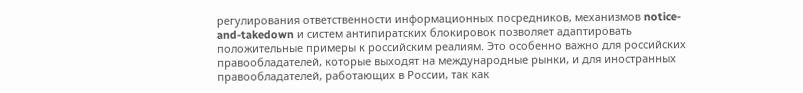регулирования ответственности информационных посредников, механизмов notice-and-takedown и систем антипиратских блокировок позволяет адаптировать положительные примеры к российским реалиям. Это особенно важно для российских правообладателей, которые выходят на международные рынки, и для иностранных правообладателей, работающих в России, так как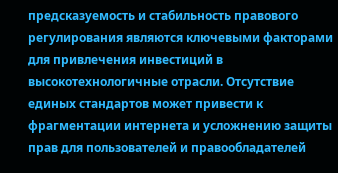предсказуемость и стабильность правового регулирования являются ключевыми факторами для привлечения инвестиций в высокотехнологичные отрасли. Отсутствие единых стандартов может привести к фрагментации интернета и усложнению защиты прав для пользователей и правообладателей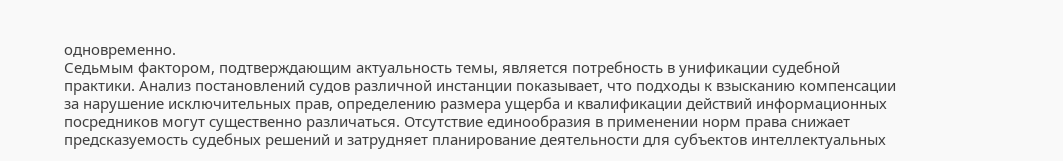одновременно.
Седьмым фактором, подтверждающим актуальность темы, является потребность в унификации судебной практики. Анализ постановлений судов различной инстанции показывает, что подходы к взысканию компенсации за нарушение исключительных прав, определению размера ущерба и квалификации действий информационных посредников могут существенно различаться. Отсутствие единообразия в применении норм права снижает предсказуемость судебных решений и затрудняет планирование деятельности для субъектов интеллектуальных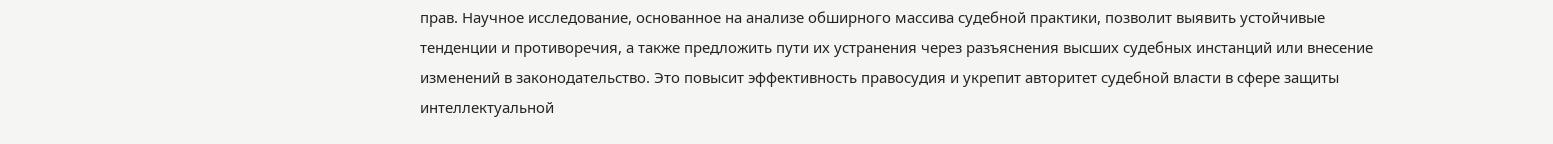прав. Научное исследование, основанное на анализе обширного массива судебной практики, позволит выявить устойчивые тенденции и противоречия, а также предложить пути их устранения через разъяснения высших судебных инстанций или внесение изменений в законодательство. Это повысит эффективность правосудия и укрепит авторитет судебной власти в сфере защиты интеллектуальной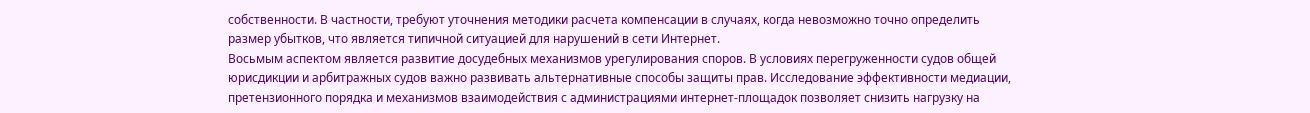собственности. В частности, требуют уточнения методики расчета компенсации в случаях, когда невозможно точно определить размер убытков, что является типичной ситуацией для нарушений в сети Интернет.
Восьмым аспектом является развитие досудебных механизмов урегулирования споров. В условиях перегруженности судов общей юрисдикции и арбитражных судов важно развивать альтернативные способы защиты прав. Исследование эффективности медиации, претензионного порядка и механизмов взаимодействия с администрациями интернет-площадок позволяет снизить нагрузку на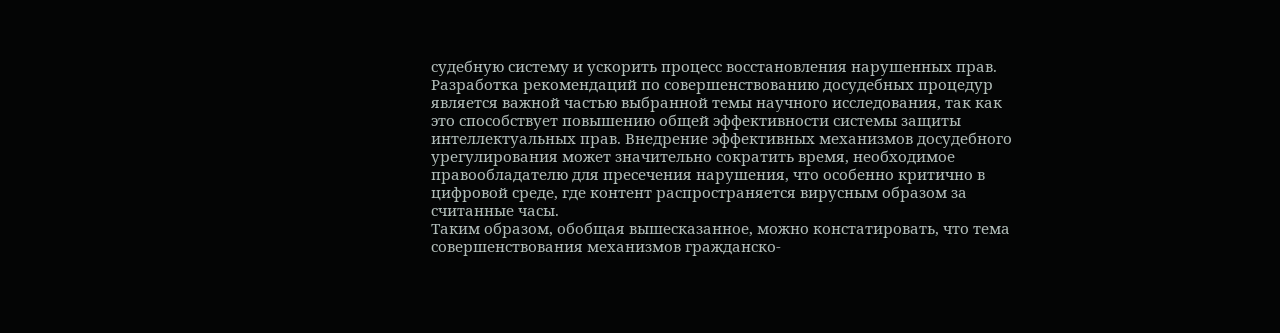судебную систему и ускорить процесс восстановления нарушенных прав. Разработка рекомендаций по совершенствованию досудебных процедур является важной частью выбранной темы научного исследования, так как это способствует повышению общей эффективности системы защиты интеллектуальных прав. Внедрение эффективных механизмов досудебного урегулирования может значительно сократить время, необходимое правообладателю для пресечения нарушения, что особенно критично в цифровой среде, где контент распространяется вирусным образом за считанные часы.
Таким образом, обобщая вышесказанное, можно констатировать, что тема совершенствования механизмов гражданско-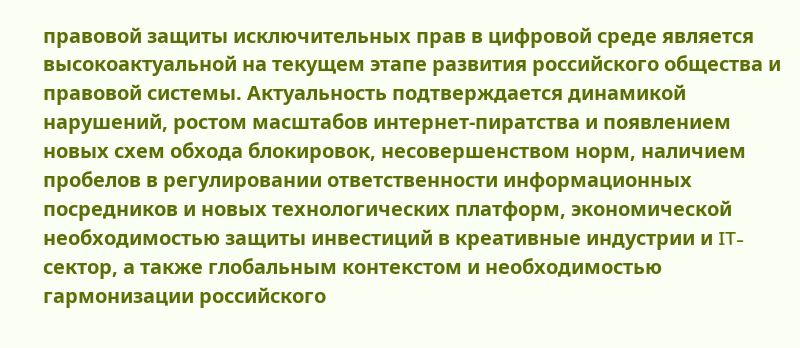правовой защиты исключительных прав в цифровой среде является высокоактуальной на текущем этапе развития российского общества и правовой системы. Актуальность подтверждается динамикой нарушений, ростом масштабов интернет-пиратства и появлением новых схем обхода блокировок, несовершенством норм, наличием пробелов в регулировании ответственности информационных посредников и новых технологических платформ, экономической необходимостью защиты инвестиций в креативные индустрии и IT-сектор, а также глобальным контекстом и необходимостью гармонизации российского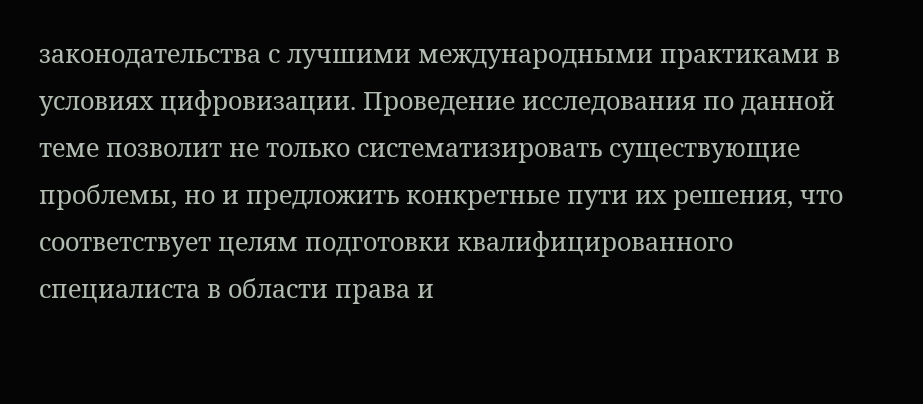законодательства с лучшими международными практиками в условиях цифровизации. Проведение исследования по данной теме позволит не только систематизировать существующие проблемы, но и предложить конкретные пути их решения, что соответствует целям подготовки квалифицированного специалиста в области права и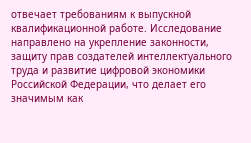отвечает требованиям к выпускной квалификационной работе. Исследование направлено на укрепление законности, защиту прав создателей интеллектуального труда и развитие цифровой экономики Российской Федерации, что делает его значимым как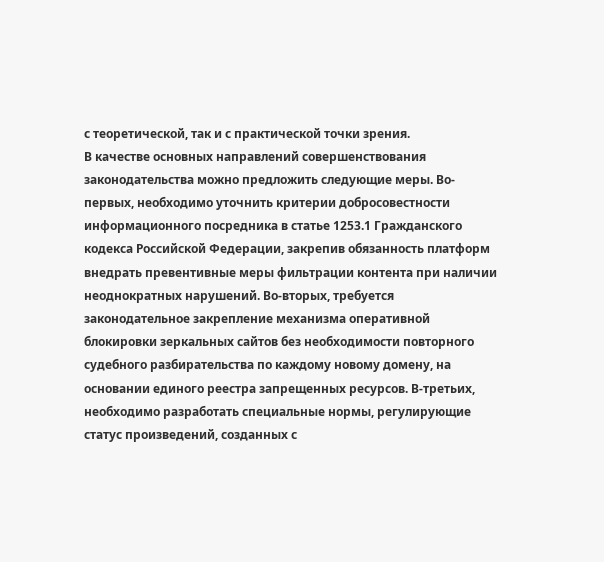с теоретической, так и с практической точки зрения.
В качестве основных направлений совершенствования законодательства можно предложить следующие меры. Во-первых, необходимо уточнить критерии добросовестности информационного посредника в статье 1253.1 Гражданского кодекса Российской Федерации, закрепив обязанность платформ внедрать превентивные меры фильтрации контента при наличии неоднократных нарушений. Во-вторых, требуется законодательное закрепление механизма оперативной блокировки зеркальных сайтов без необходимости повторного судебного разбирательства по каждому новому домену, на основании единого реестра запрещенных ресурсов. В-третьих, необходимо разработать специальные нормы, регулирующие статус произведений, созданных с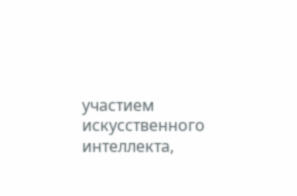участием искусственного интеллекта,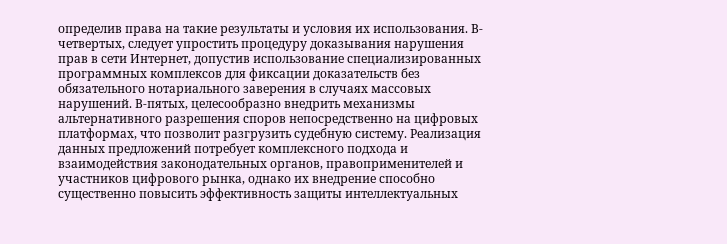определив права на такие результаты и условия их использования. В-четвертых, следует упростить процедуру доказывания нарушения прав в сети Интернет, допустив использование специализированных программных комплексов для фиксации доказательств без обязательного нотариального заверения в случаях массовых нарушений. В-пятых, целесообразно внедрить механизмы альтернативного разрешения споров непосредственно на цифровых платформах, что позволит разгрузить судебную систему. Реализация данных предложений потребует комплексного подхода и взаимодействия законодательных органов, правоприменителей и участников цифрового рынка, однако их внедрение способно существенно повысить эффективность защиты интеллектуальных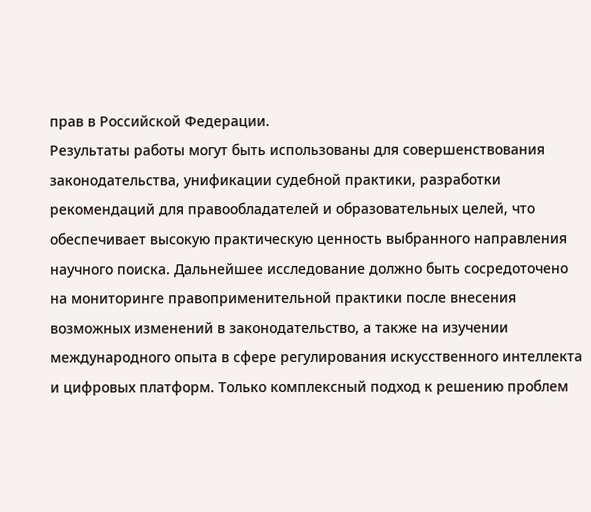прав в Российской Федерации.
Результаты работы могут быть использованы для совершенствования законодательства, унификации судебной практики, разработки рекомендаций для правообладателей и образовательных целей, что обеспечивает высокую практическую ценность выбранного направления научного поиска. Дальнейшее исследование должно быть сосредоточено на мониторинге правоприменительной практики после внесения возможных изменений в законодательство, а также на изучении международного опыта в сфере регулирования искусственного интеллекта и цифровых платформ. Только комплексный подход к решению проблем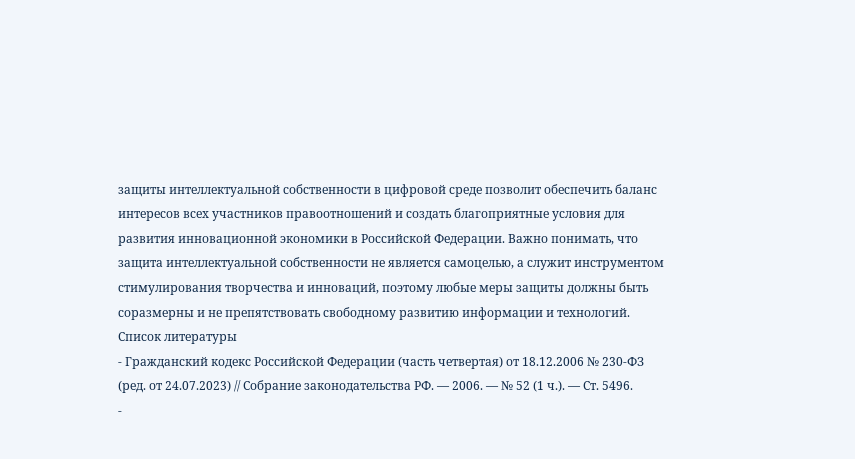защиты интеллектуальной собственности в цифровой среде позволит обеспечить баланс интересов всех участников правоотношений и создать благоприятные условия для развития инновационной экономики в Российской Федерации. Важно понимать, что защита интеллектуальной собственности не является самоцелью, а служит инструментом стимулирования творчества и инноваций, поэтому любые меры защиты должны быть соразмерны и не препятствовать свободному развитию информации и технологий.
Список литературы
- Гражданский кодекс Российской Федерации (часть четвертая) от 18.12.2006 № 230-ФЗ (ред. от 24.07.2023) // Собрание законодательства РФ. — 2006. — № 52 (1 ч.). — Ст. 5496.
-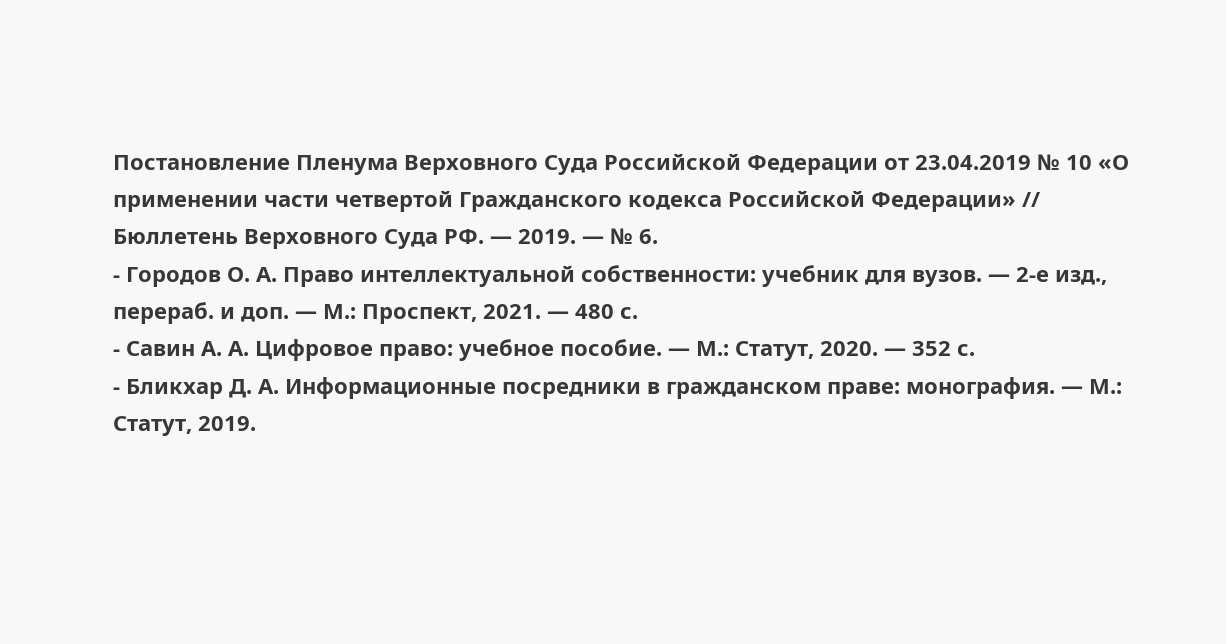Постановление Пленума Верховного Суда Российской Федерации от 23.04.2019 № 10 «О применении части четвертой Гражданского кодекса Российской Федерации» // Бюллетень Верховного Суда РФ. — 2019. — № 6.
- Городов О. А. Право интеллектуальной собственности: учебник для вузов. — 2-е изд., перераб. и доп. — М.: Проспект, 2021. — 480 с.
- Савин А. А. Цифровое право: учебное пособие. — М.: Статут, 2020. — 352 с.
- Бликхар Д. А. Информационные посредники в гражданском праве: монография. — М.: Статут, 2019.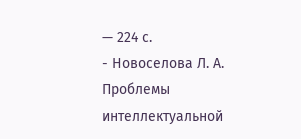— 224 с.
- Новоселова Л. А. Проблемы интеллектуальной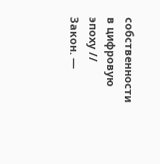собственности в цифровую эпоху // Закон. —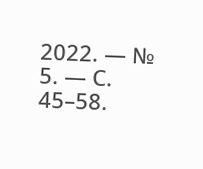2022. — № 5. — С. 45–58.